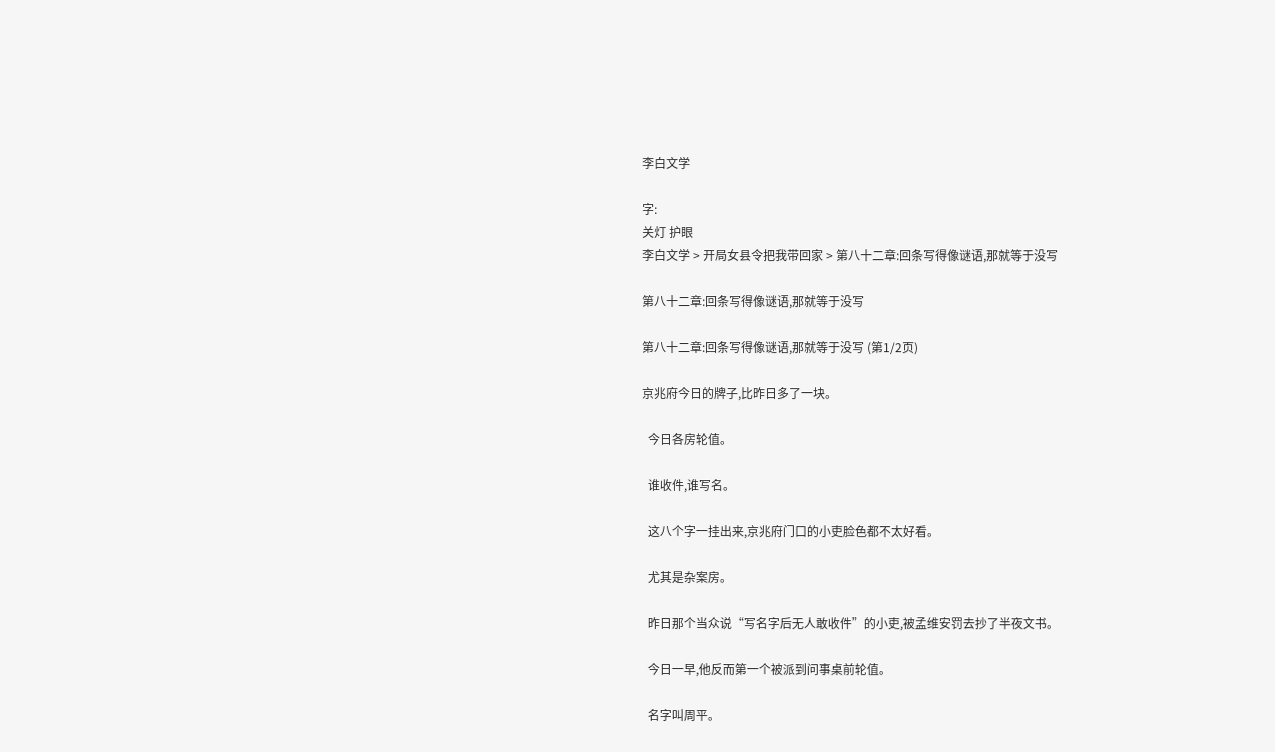李白文学

字:
关灯 护眼
李白文学 > 开局女县令把我带回家 > 第八十二章:回条写得像谜语,那就等于没写

第八十二章:回条写得像谜语,那就等于没写

第八十二章:回条写得像谜语,那就等于没写 (第1/2页)

京兆府今日的牌子,比昨日多了一块。

  今日各房轮值。

  谁收件,谁写名。

  这八个字一挂出来,京兆府门口的小吏脸色都不太好看。

  尤其是杂案房。

  昨日那个当众说“写名字后无人敢收件”的小吏,被孟维安罚去抄了半夜文书。

  今日一早,他反而第一个被派到问事桌前轮值。

  名字叫周平。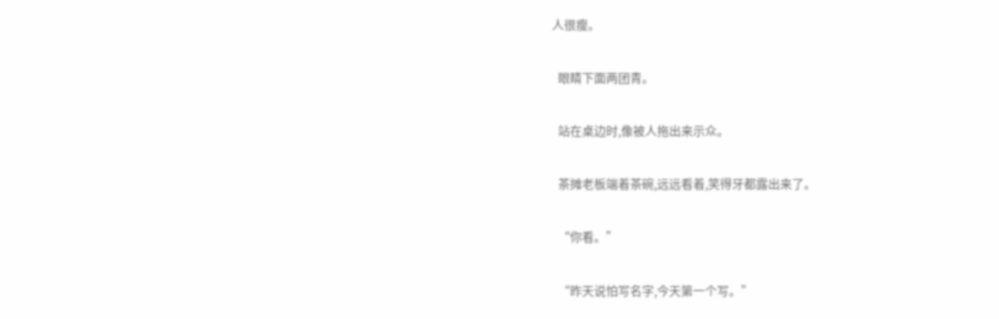人很瘦。

  眼睛下面两团青。

  站在桌边时,像被人拖出来示众。

  茶摊老板端着茶碗,远远看着,笑得牙都露出来了。

  “你看。”

  “昨天说怕写名字,今天第一个写。”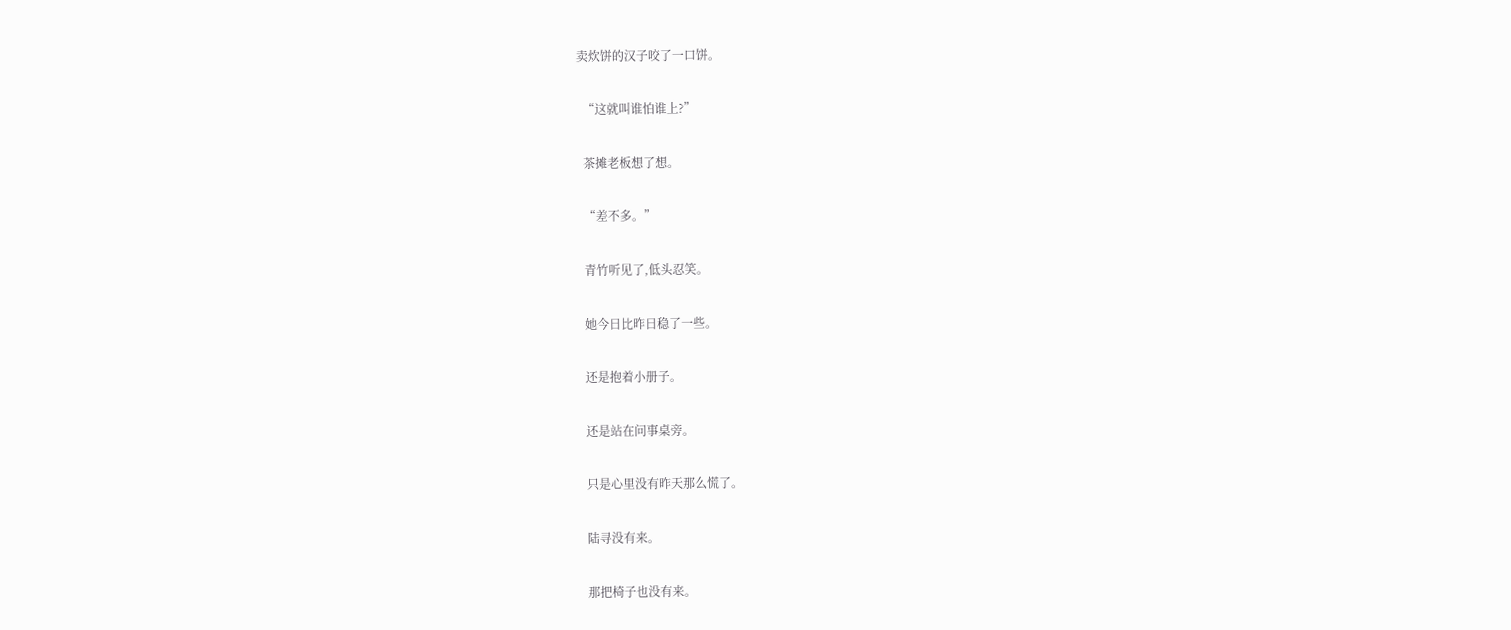卖炊饼的汉子咬了一口饼。

  “这就叫谁怕谁上?”

  茶摊老板想了想。

  “差不多。”

  青竹听见了,低头忍笑。

  她今日比昨日稳了一些。

  还是抱着小册子。

  还是站在问事桌旁。

  只是心里没有昨天那么慌了。

  陆寻没有来。

  那把椅子也没有来。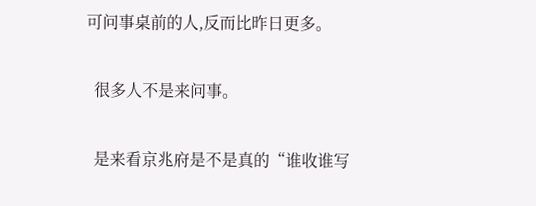可问事桌前的人,反而比昨日更多。

  很多人不是来问事。

  是来看京兆府是不是真的“谁收谁写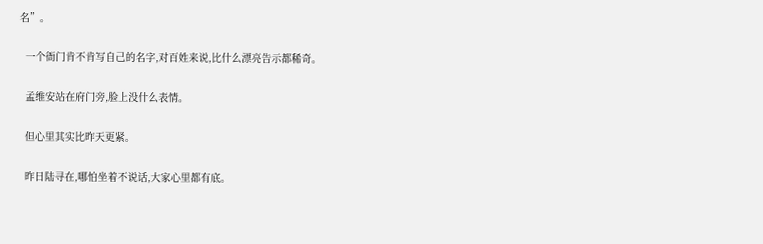名”。

  一个衙门肯不肯写自己的名字,对百姓来说,比什么漂亮告示都稀奇。

  孟维安站在府门旁,脸上没什么表情。

  但心里其实比昨天更紧。

  昨日陆寻在,哪怕坐着不说话,大家心里都有底。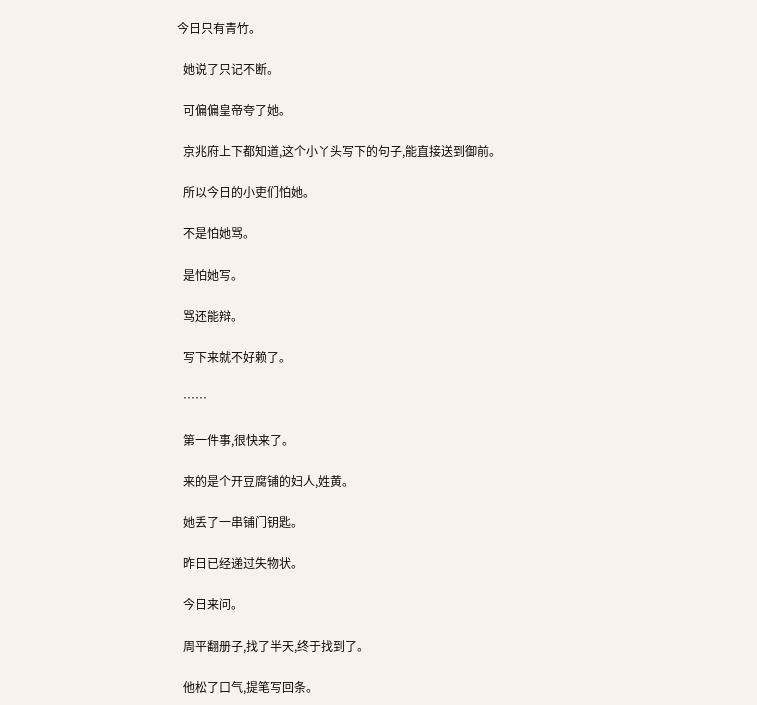今日只有青竹。

  她说了只记不断。

  可偏偏皇帝夸了她。

  京兆府上下都知道,这个小丫头写下的句子,能直接送到御前。

  所以今日的小吏们怕她。

  不是怕她骂。

  是怕她写。

  骂还能辩。

  写下来就不好赖了。

  ……

  第一件事,很快来了。

  来的是个开豆腐铺的妇人,姓黄。

  她丢了一串铺门钥匙。

  昨日已经递过失物状。

  今日来问。

  周平翻册子,找了半天,终于找到了。

  他松了口气,提笔写回条。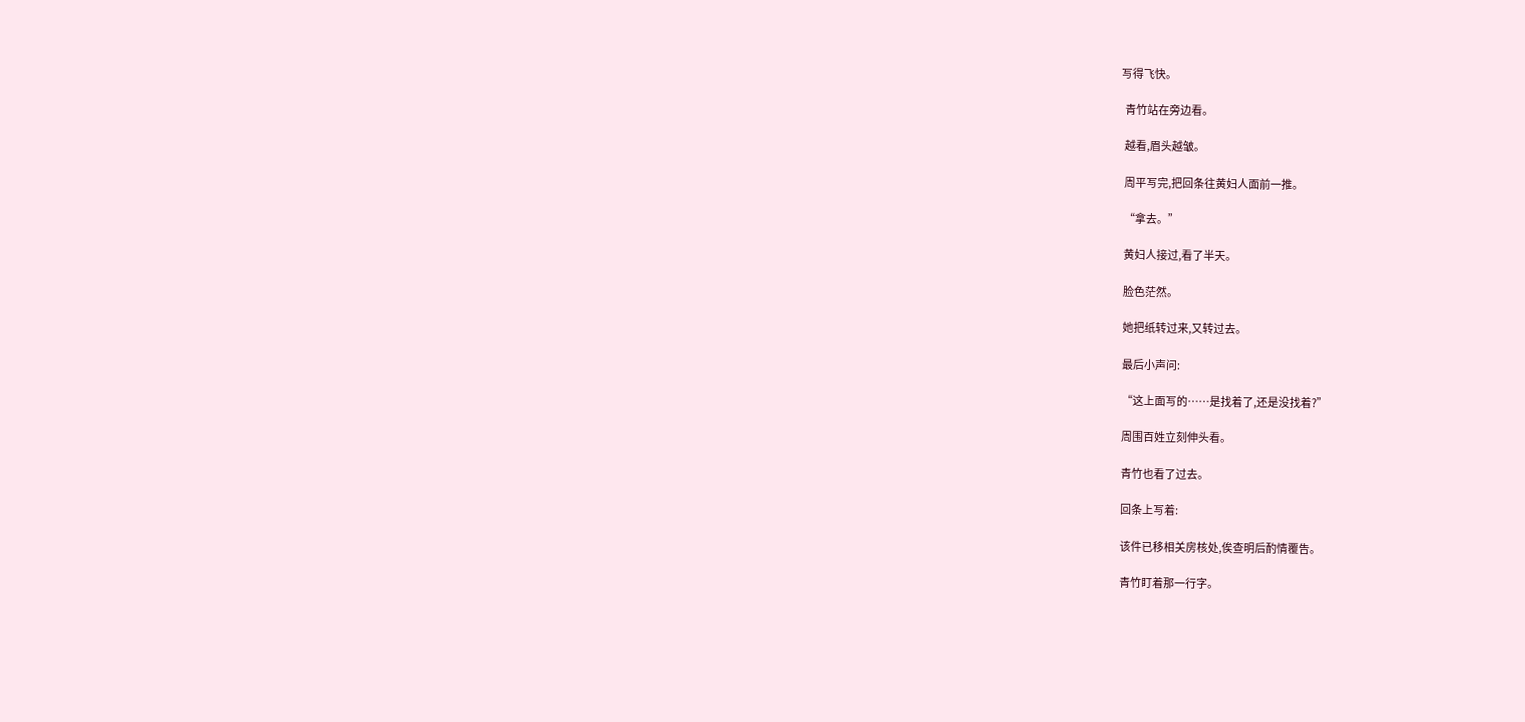写得飞快。

  青竹站在旁边看。

  越看,眉头越皱。

  周平写完,把回条往黄妇人面前一推。

  “拿去。”

  黄妇人接过,看了半天。

  脸色茫然。

  她把纸转过来,又转过去。

  最后小声问:

  “这上面写的……是找着了,还是没找着?”

  周围百姓立刻伸头看。

  青竹也看了过去。

  回条上写着:

  该件已移相关房核处,俟查明后酌情覆告。

  青竹盯着那一行字。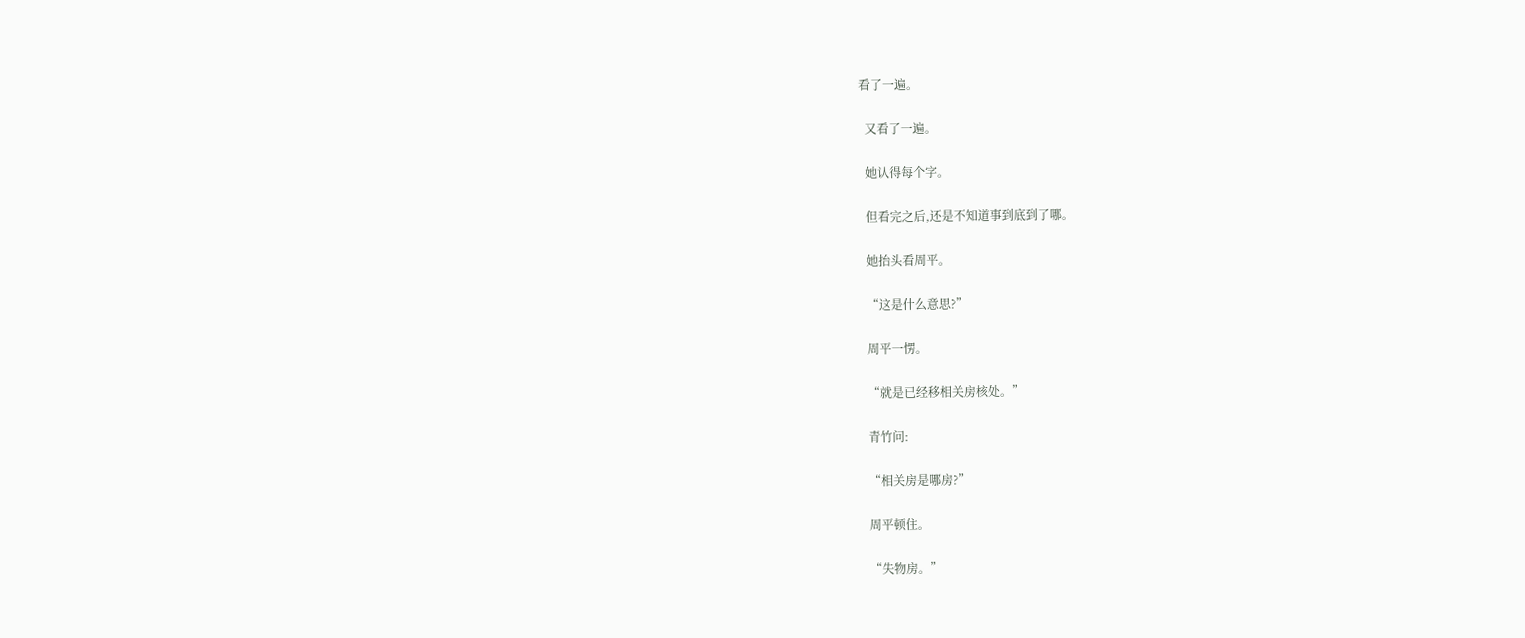看了一遍。

  又看了一遍。

  她认得每个字。

  但看完之后,还是不知道事到底到了哪。

  她抬头看周平。

  “这是什么意思?”

  周平一愣。

  “就是已经移相关房核处。”

  青竹问:

  “相关房是哪房?”

  周平顿住。

  “失物房。”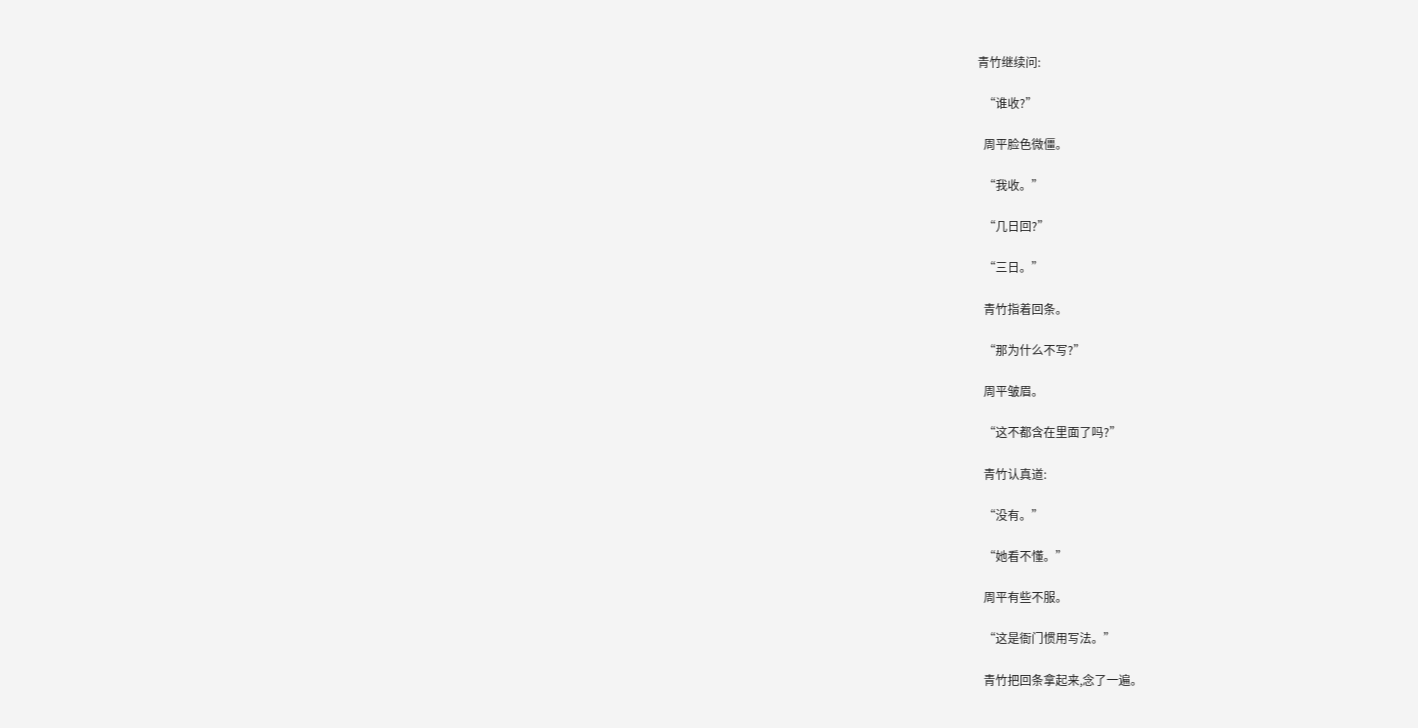青竹继续问:

  “谁收?”

  周平脸色微僵。

  “我收。”

  “几日回?”

  “三日。”

  青竹指着回条。

  “那为什么不写?”

  周平皱眉。

  “这不都含在里面了吗?”

  青竹认真道:

  “没有。”

  “她看不懂。”

  周平有些不服。

  “这是衙门惯用写法。”

  青竹把回条拿起来,念了一遍。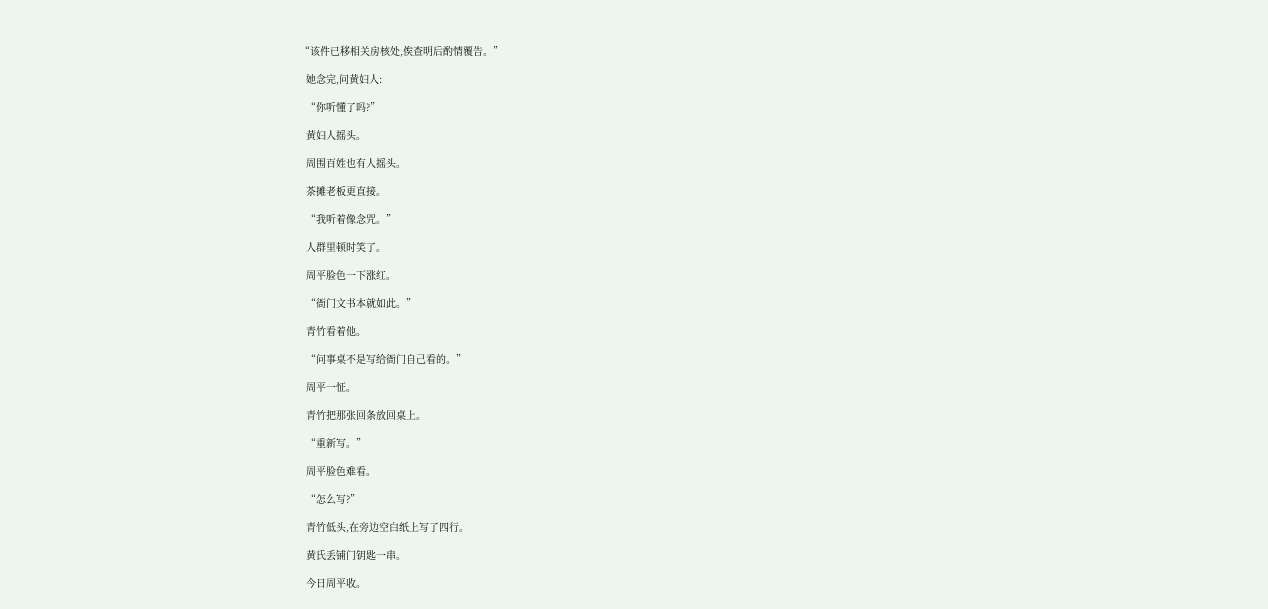“该件已移相关房核处,俟查明后酌情覆告。”

  她念完,问黄妇人:

  “你听懂了吗?”

  黄妇人摇头。

  周围百姓也有人摇头。

  茶摊老板更直接。

  “我听着像念咒。”

  人群里顿时笑了。

  周平脸色一下涨红。

  “衙门文书本就如此。”

  青竹看着他。

  “问事桌不是写给衙门自己看的。”

  周平一怔。

  青竹把那张回条放回桌上。

  “重新写。”

  周平脸色难看。

  “怎么写?”

  青竹低头,在旁边空白纸上写了四行。

  黄氏丢铺门钥匙一串。

  今日周平收。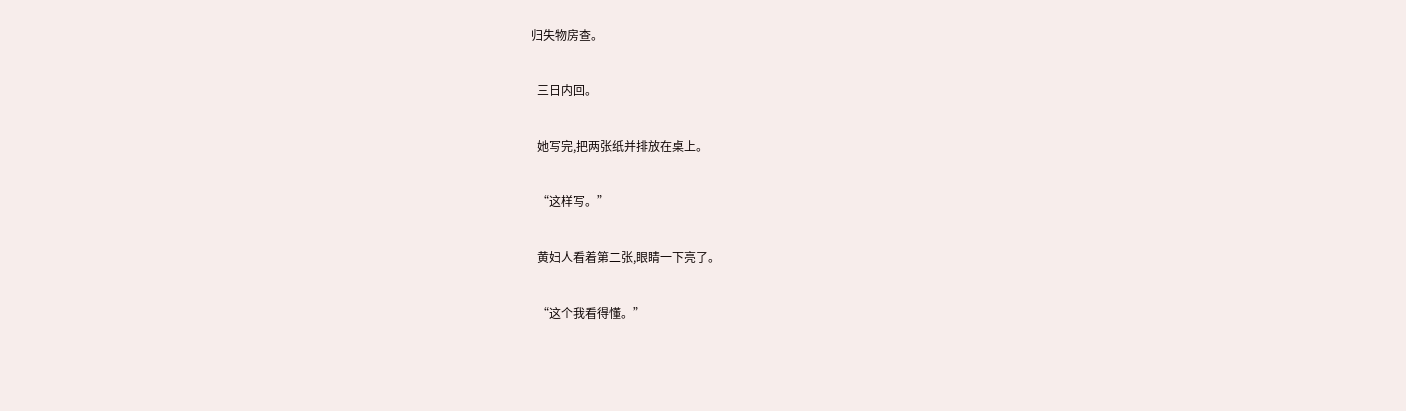归失物房查。

  三日内回。

  她写完,把两张纸并排放在桌上。

  “这样写。”

  黄妇人看着第二张,眼睛一下亮了。

  “这个我看得懂。”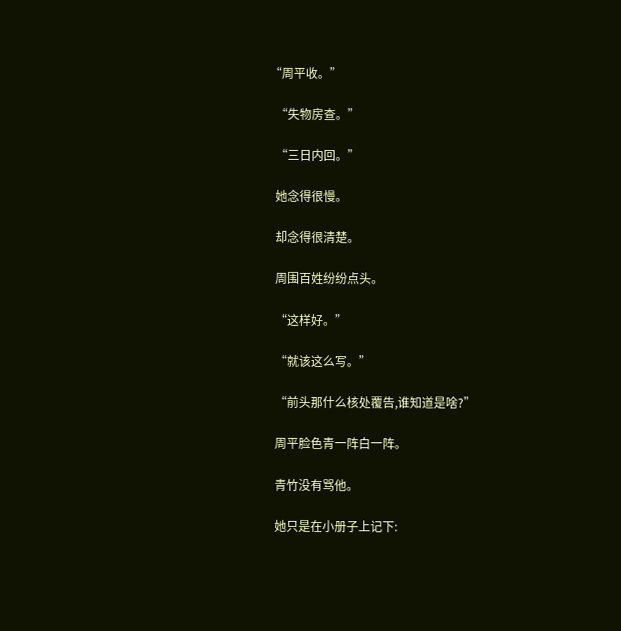“周平收。”

  “失物房查。”

  “三日内回。”

  她念得很慢。

  却念得很清楚。

  周围百姓纷纷点头。

  “这样好。”

  “就该这么写。”

  “前头那什么核处覆告,谁知道是啥?”

  周平脸色青一阵白一阵。

  青竹没有骂他。

  她只是在小册子上记下: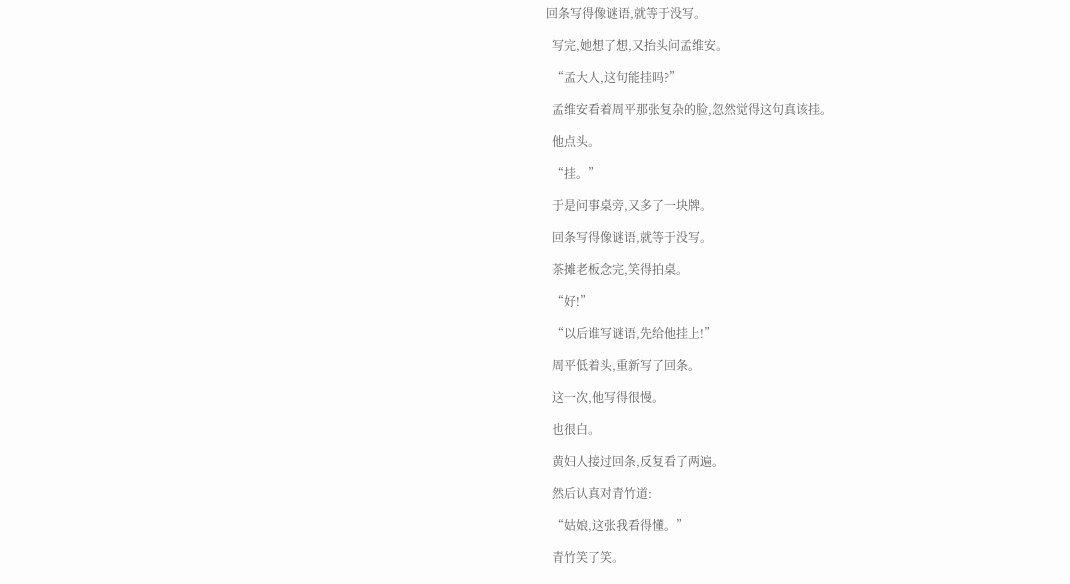回条写得像谜语,就等于没写。

  写完,她想了想,又抬头问孟维安。

  “孟大人,这句能挂吗?”

  孟维安看着周平那张复杂的脸,忽然觉得这句真该挂。

  他点头。

  “挂。”

  于是问事桌旁,又多了一块牌。

  回条写得像谜语,就等于没写。

  茶摊老板念完,笑得拍桌。

  “好!”

  “以后谁写谜语,先给他挂上!”

  周平低着头,重新写了回条。

  这一次,他写得很慢。

  也很白。

  黄妇人接过回条,反复看了两遍。

  然后认真对青竹道:

  “姑娘,这张我看得懂。”

  青竹笑了笑。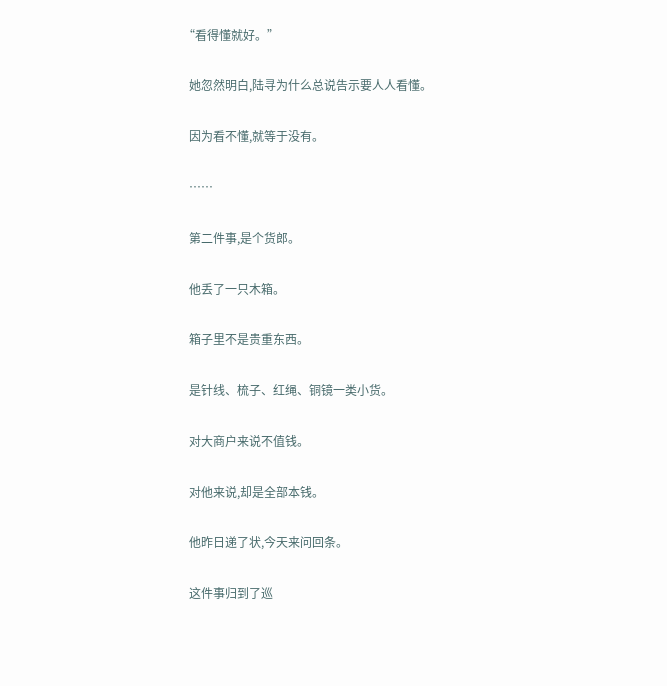“看得懂就好。”

  她忽然明白,陆寻为什么总说告示要人人看懂。

  因为看不懂,就等于没有。

  ……

  第二件事,是个货郎。

  他丢了一只木箱。

  箱子里不是贵重东西。

  是针线、梳子、红绳、铜镜一类小货。

  对大商户来说不值钱。

  对他来说,却是全部本钱。

  他昨日递了状,今天来问回条。

  这件事归到了巡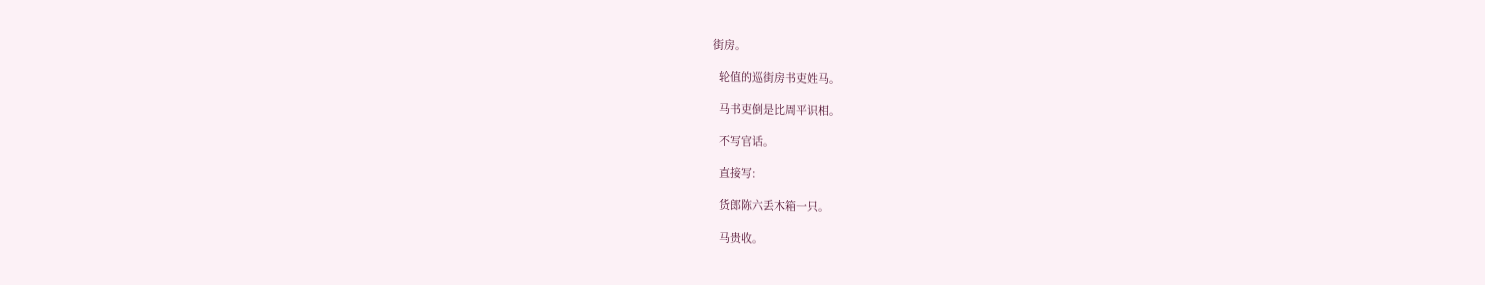街房。

  轮值的巡街房书吏姓马。

  马书吏倒是比周平识相。

  不写官话。

  直接写:

  货郎陈六丢木箱一只。

  马贵收。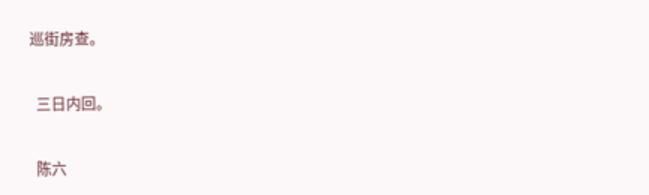巡街房查。

  三日内回。

  陈六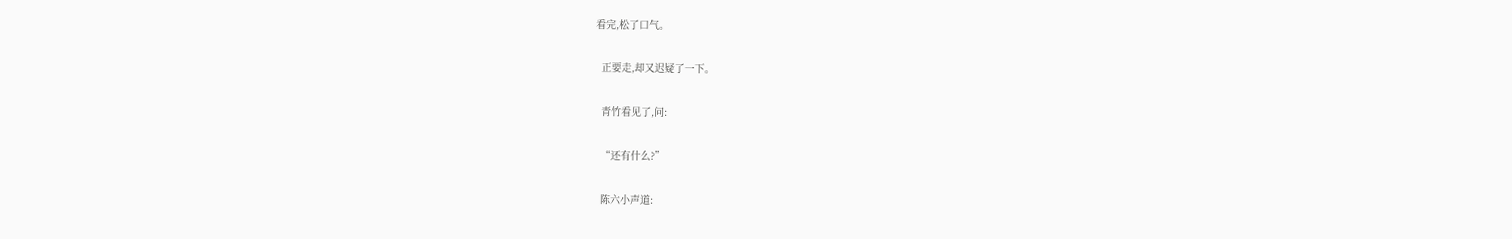看完,松了口气。

  正要走,却又迟疑了一下。

  青竹看见了,问:

  “还有什么?”

  陈六小声道: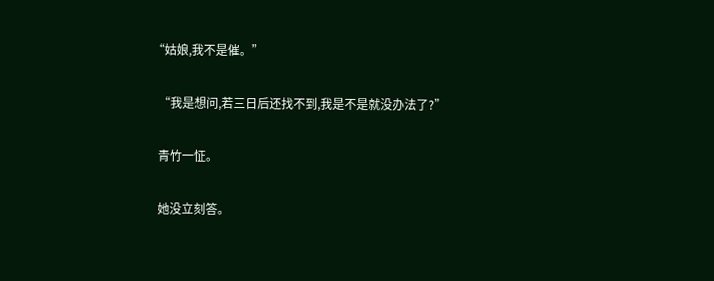“姑娘,我不是催。”

  “我是想问,若三日后还找不到,我是不是就没办法了?”

  青竹一怔。

  她没立刻答。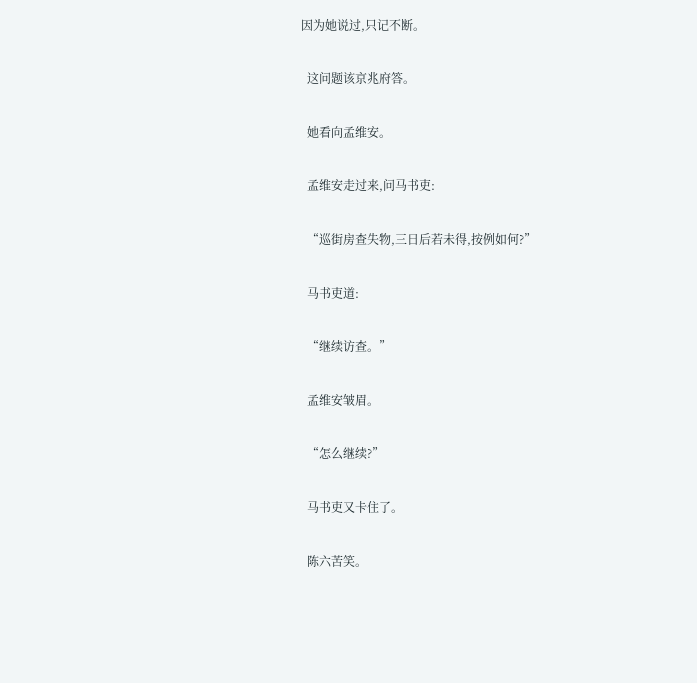因为她说过,只记不断。

  这问题该京兆府答。

  她看向孟维安。

  孟维安走过来,问马书吏:

  “巡街房查失物,三日后若未得,按例如何?”

  马书吏道:

  “继续访查。”

  孟维安皱眉。

  “怎么继续?”

  马书吏又卡住了。

  陈六苦笑。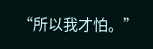“所以我才怕。”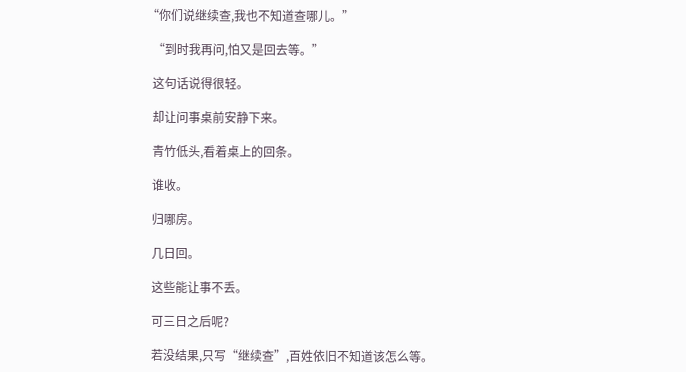“你们说继续查,我也不知道查哪儿。”

  “到时我再问,怕又是回去等。”

  这句话说得很轻。

  却让问事桌前安静下来。

  青竹低头,看着桌上的回条。

  谁收。

  归哪房。

  几日回。

  这些能让事不丢。

  可三日之后呢?

  若没结果,只写“继续查”,百姓依旧不知道该怎么等。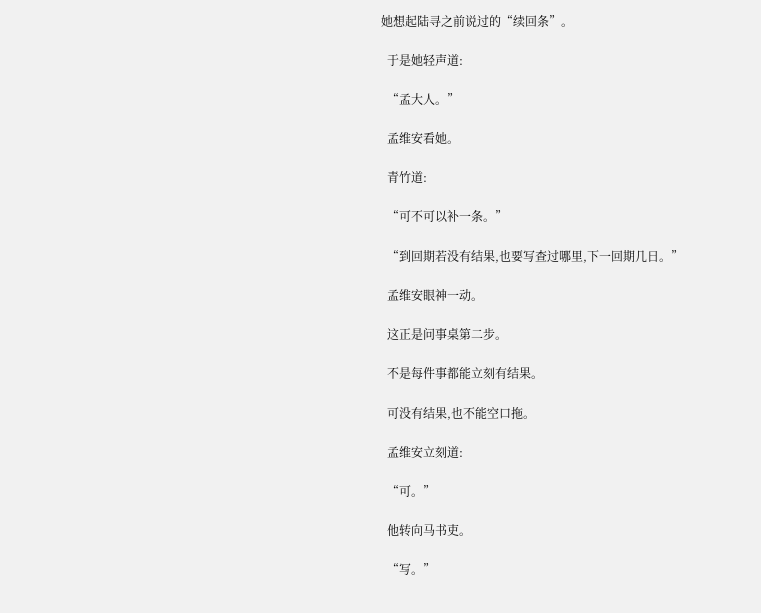她想起陆寻之前说过的“续回条”。

  于是她轻声道:

  “孟大人。”

  孟维安看她。

  青竹道:

  “可不可以补一条。”

  “到回期若没有结果,也要写查过哪里,下一回期几日。”

  孟维安眼神一动。

  这正是问事桌第二步。

  不是每件事都能立刻有结果。

  可没有结果,也不能空口拖。

  孟维安立刻道:

  “可。”

  他转向马书吏。

  “写。”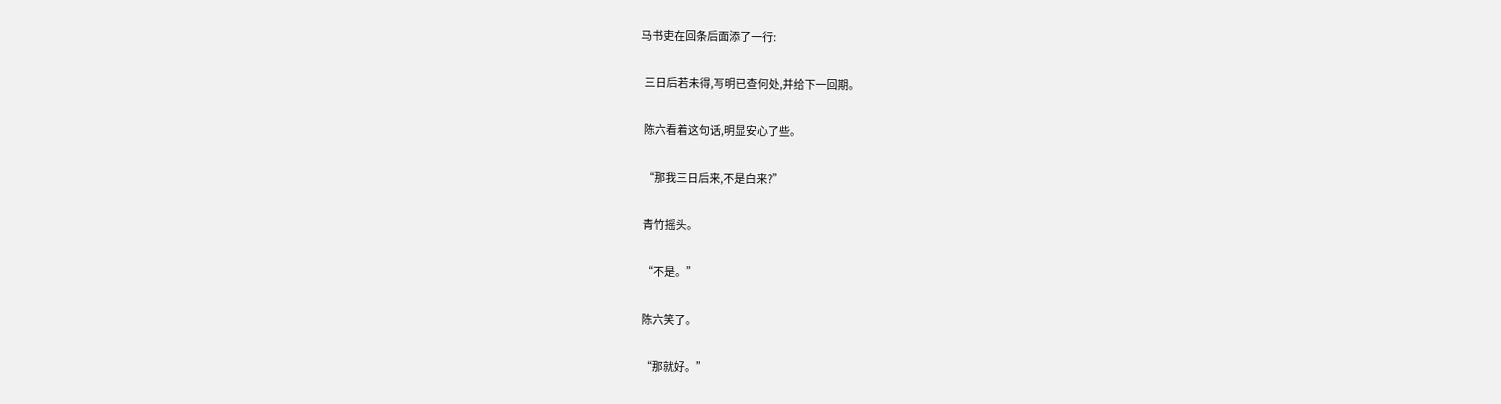马书吏在回条后面添了一行:

  三日后若未得,写明已查何处,并给下一回期。

  陈六看着这句话,明显安心了些。

  “那我三日后来,不是白来?”

  青竹摇头。

  “不是。”

  陈六笑了。

  “那就好。”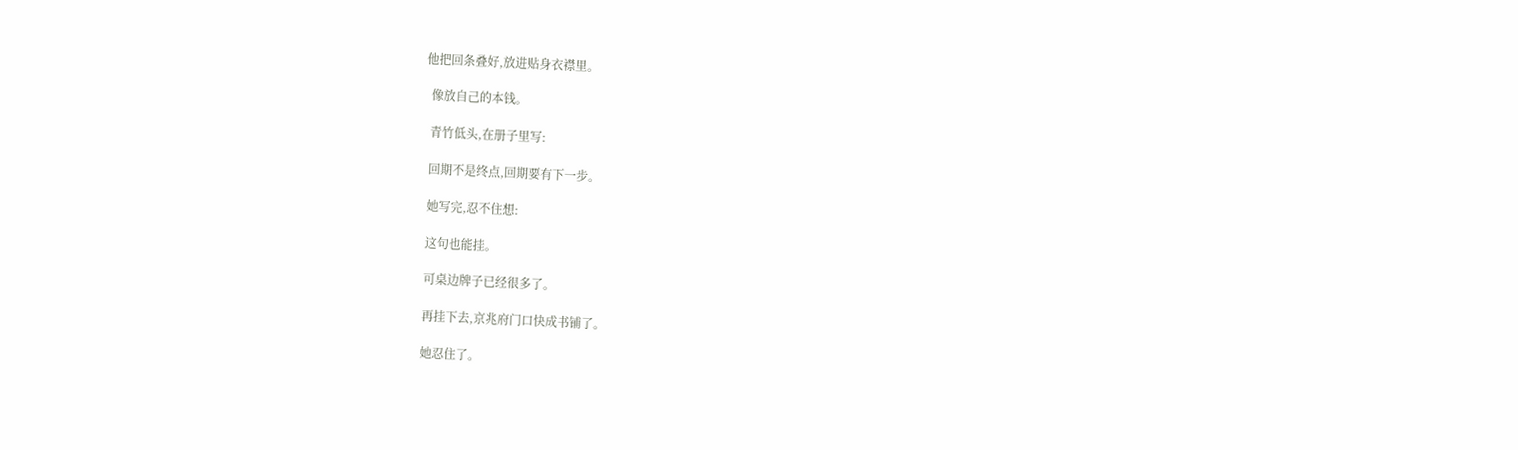他把回条叠好,放进贴身衣襟里。

  像放自己的本钱。

  青竹低头,在册子里写:

  回期不是终点,回期要有下一步。

  她写完,忍不住想:

  这句也能挂。

  可桌边牌子已经很多了。

  再挂下去,京兆府门口快成书铺了。

  她忍住了。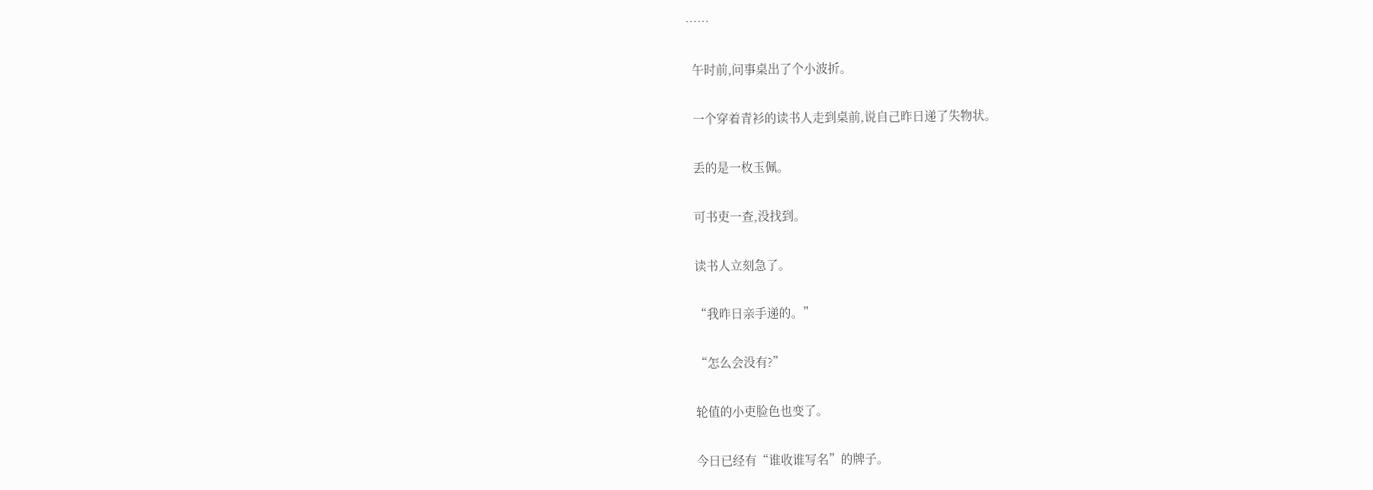……

  午时前,问事桌出了个小波折。

  一个穿着青衫的读书人走到桌前,说自己昨日递了失物状。

  丢的是一枚玉佩。

  可书吏一查,没找到。

  读书人立刻急了。

  “我昨日亲手递的。”

  “怎么会没有?”

  轮值的小吏脸色也变了。

  今日已经有“谁收谁写名”的牌子。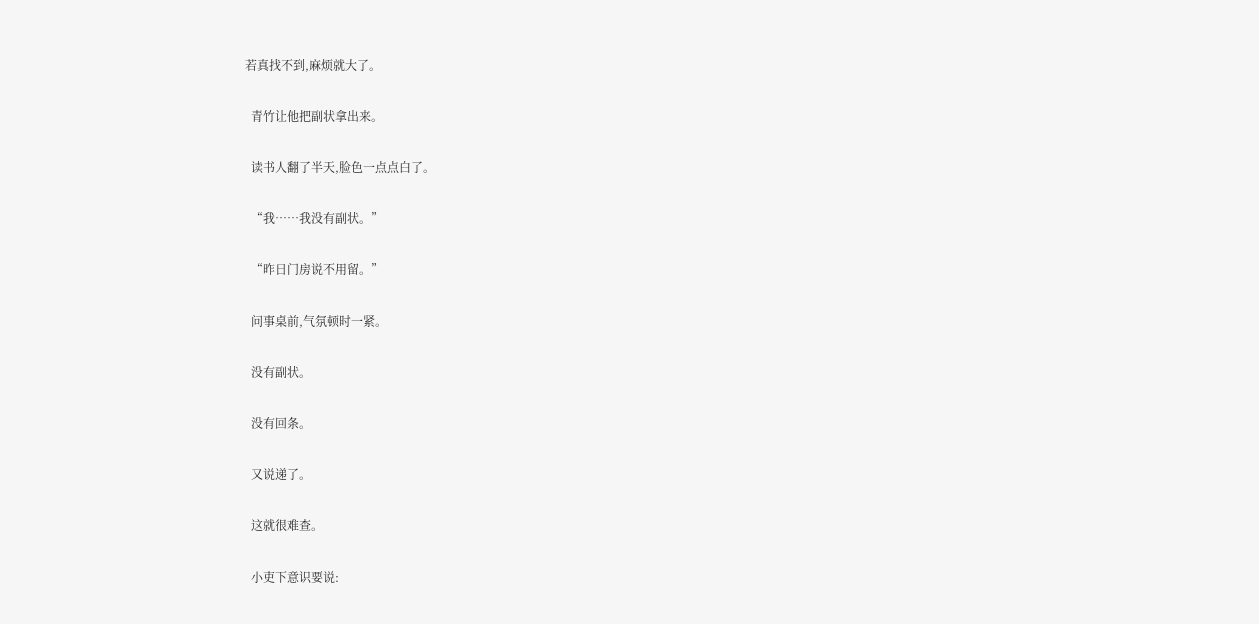若真找不到,麻烦就大了。

  青竹让他把副状拿出来。

  读书人翻了半天,脸色一点点白了。

  “我……我没有副状。”

  “昨日门房说不用留。”

  问事桌前,气氛顿时一紧。

  没有副状。

  没有回条。

  又说递了。

  这就很难查。

  小吏下意识要说: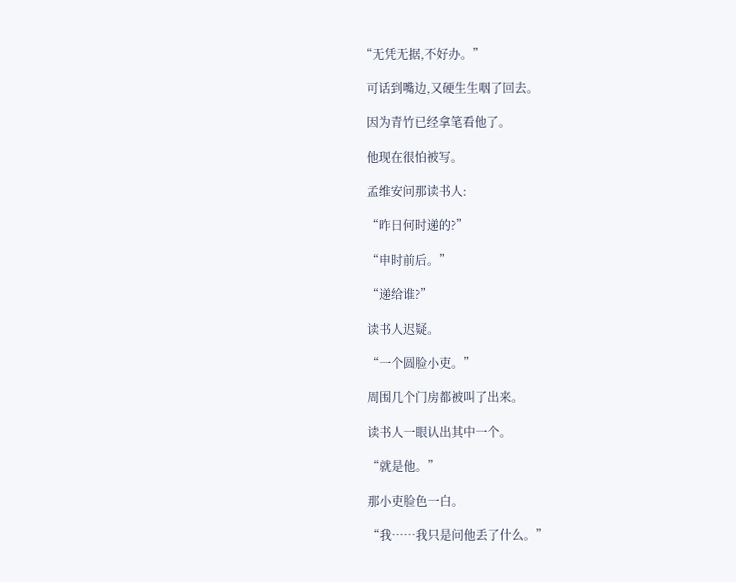“无凭无据,不好办。”

  可话到嘴边,又硬生生咽了回去。

  因为青竹已经拿笔看他了。

  他现在很怕被写。

  孟维安问那读书人:

  “昨日何时递的?”

  “申时前后。”

  “递给谁?”

  读书人迟疑。

  “一个圆脸小吏。”

  周围几个门房都被叫了出来。

  读书人一眼认出其中一个。

  “就是他。”

  那小吏脸色一白。

  “我……我只是问他丢了什么。”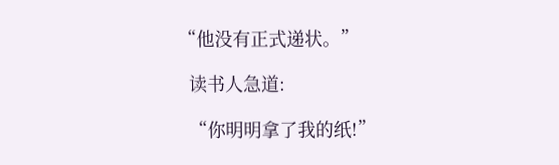“他没有正式递状。”

  读书人急道:

  “你明明拿了我的纸!”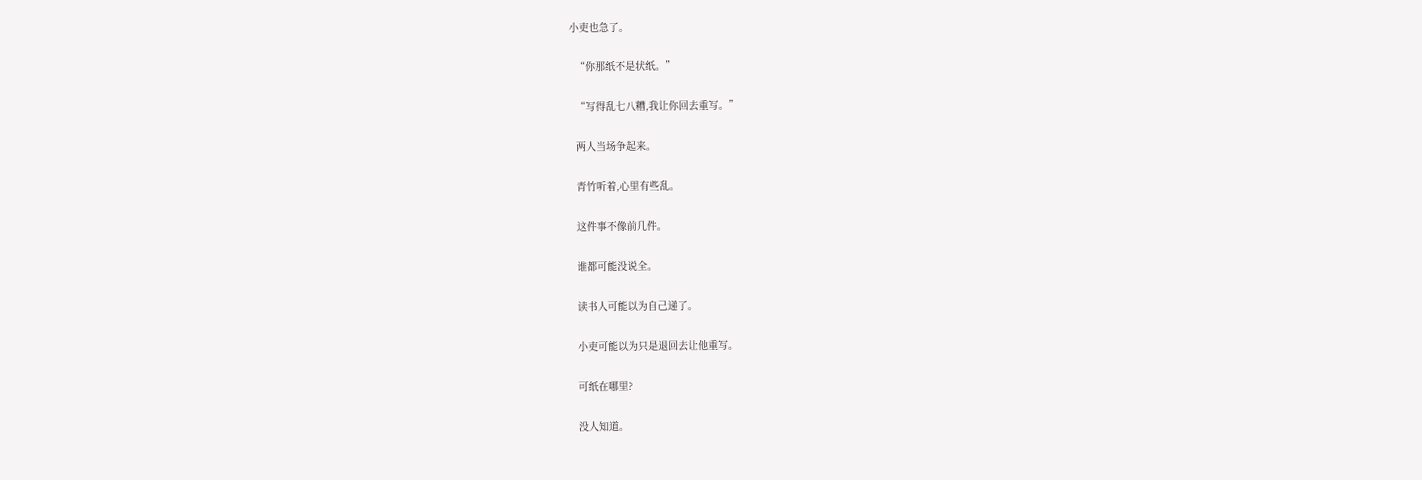小吏也急了。

  “你那纸不是状纸。”

  “写得乱七八糟,我让你回去重写。”

  两人当场争起来。

  青竹听着,心里有些乱。

  这件事不像前几件。

  谁都可能没说全。

  读书人可能以为自己递了。

  小吏可能以为只是退回去让他重写。

  可纸在哪里?

  没人知道。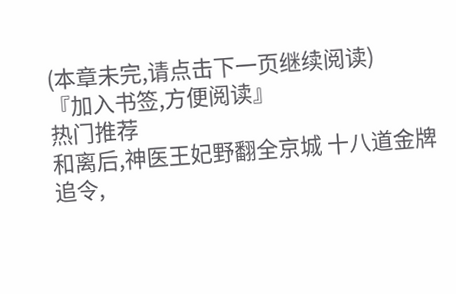(本章未完,请点击下一页继续阅读)
『加入书签,方便阅读』
热门推荐
和离后,神医王妃野翻全京城 十八道金牌追令,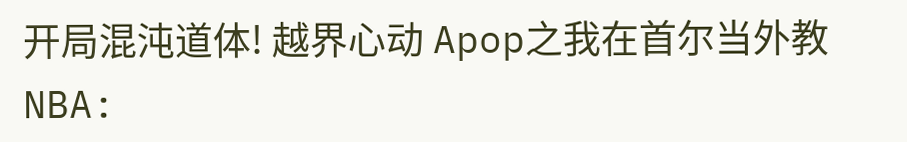开局混沌道体! 越界心动 Apop之我在首尔当外教 NBA: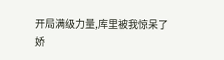开局满级力量,库里被我惊呆了 娇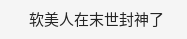软美人在末世封神了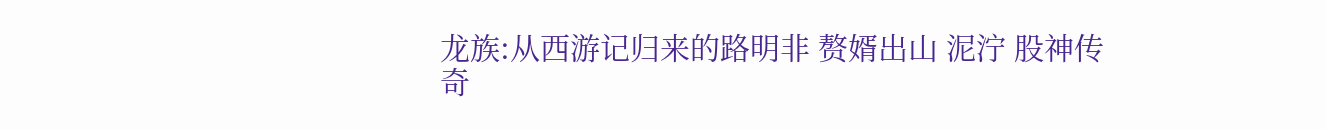龙族:从西游记归来的路明非 赘婿出山 泥泞 股神传奇